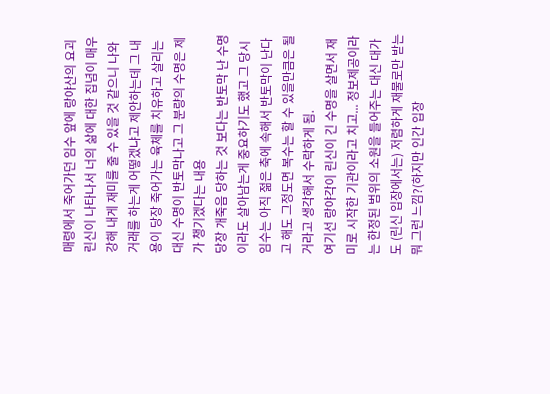매령에서 죽어가던 임수 앞에 랑야산의 요괴 린신이 나타나서 너의 삶에 대한 집념이 매우 강해 내게 재미를 줄 수 있을 것 같으니 나와 거래를 하는게 어떻겠냐고 제안하는데 그 내용이 당장 죽어가는 육체를 치유하고 살리는 대신 수명이 반토막나고 그 분량의 수명은 제가 챙기겠다는 내용
당장 개죽음 당하는 것 보다는 반토막 난 수명이라도 살아남는게 중요하기도 했고 그 당시 임수는 아직 젊은 축에 속해서 반토막이 난다고 해도 그정도면 복수는 할 수 있을만큼은 될거라고 생각해서 수락하게 됨.
여기선 랑야각이 린신이 긴 수명을 살면서 재미로 시작한 기관이라고 치고... 정보제공이라는 한정된 범위의 소원을 들어주는 대신 대가도 (린신 입장에서는) 저렴하게 재물로만 받는 뭐 그런 느낌?(하지만 인간 입장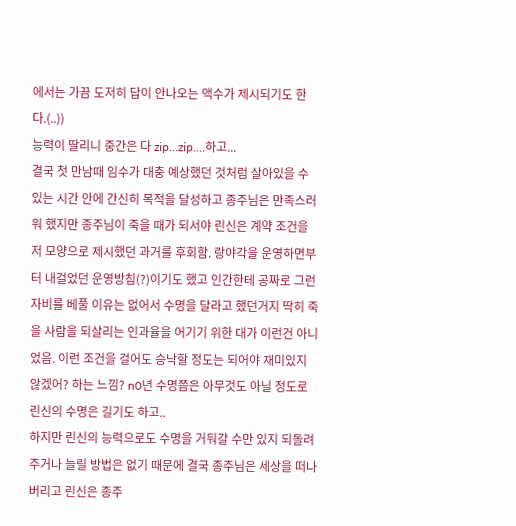에서는 가끔 도저히 답이 안나오는 액수가 제시되기도 한다.(..))
능력이 딸리니 중간은 다 zip...zip....하고...
결국 첫 만남때 임수가 대충 예상했던 것처럼 살아있을 수 있는 시간 안에 간신히 목적을 달성하고 종주님은 만족스러워 했지만 종주님이 죽을 때가 되서야 린신은 계약 조건을 저 모양으로 제시했던 과거를 후회함. 랑야각을 운영하면부터 내걸었던 운영방침(?)이기도 했고 인간한테 공짜로 그런 자비를 베풀 이유는 없어서 수명을 달라고 했던거지 딱히 죽을 사람을 되살리는 인과율을 어기기 위한 대가 이런건 아니었음. 이런 조건을 걸어도 승낙할 정도는 되어야 재미있지 않겠어? 하는 느낌? n0년 수명쯤은 아무것도 아닐 정도로 린신의 수명은 길기도 하고..
하지만 린신의 능력으로도 수명을 거둬갈 수만 있지 되돌려주거나 늘릴 방법은 없기 때문에 결국 종주님은 세상을 떠나버리고 린신은 종주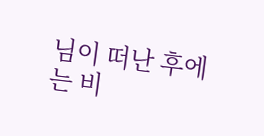님이 떠난 후에는 비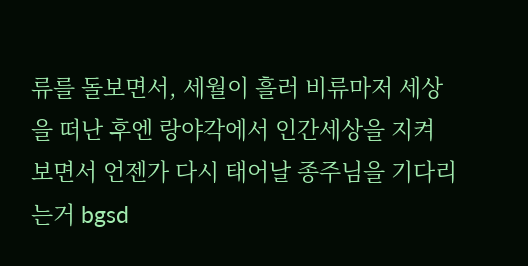류를 돌보면서, 세월이 흘러 비류마저 세상을 떠난 후엔 랑야각에서 인간세상을 지켜 보면서 언젠가 다시 태어날 종주님을 기다리는거 bgsd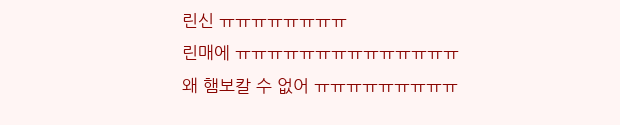린신 ㅠㅠㅠㅠㅠㅠㅠㅠ
린매에 ㅠㅠㅠㅠㅠㅠㅠㅠㅠㅠㅠㅠㅠㅠ
왜 햄보칼 수 없어 ㅠㅠㅠㅠㅠㅠㅠㅠㅠ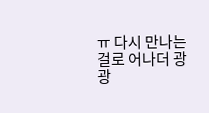ㅠ 다시 만나는 걸로 어나더 광광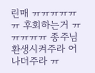린매 ㅠㅠㅠㅠㅠㅠ 후회하는거 ㅠㅠㅠㅠㅠ 종주님 환생시켜주라 어나더주라 ㅠ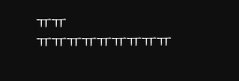ㅠㅠ
ㅠㅠㅠㅠㅠㅠㅠㅠㅠ